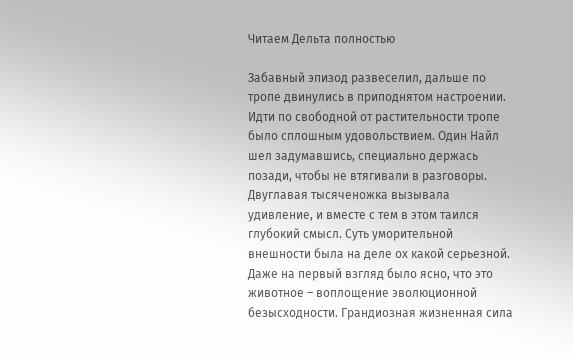Читаем Дельта полностью

Забавный эпизод развеселил, дальше по тропе двинулись в приподнятом настроении. Идти по свободной от растительности тропе было сплошным удовольствием. Один Найл шел задумавшись, специально держась позади, чтобы не втягивали в разговоры. Двуглавая тысяченожка вызывала удивление, и вместе с тем в этом таился глубокий смысл. Суть уморительной внешности была на деле ох какой серьезной. Даже на первый взгляд было ясно, что это животное – воплощение эволюционной безысходности. Грандиозная жизненная сила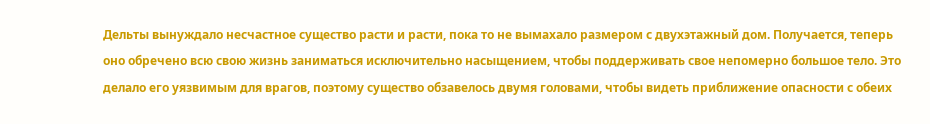Дельты вынуждало несчастное существо расти и расти, пока то не вымахало размером с двухэтажный дом. Получается, теперь оно обречено всю свою жизнь заниматься исключительно насыщением, чтобы поддерживать свое непомерно большое тело. Это делало его уязвимым для врагов, поэтому существо обзавелось двумя головами, чтобы видеть приближение опасности с обеих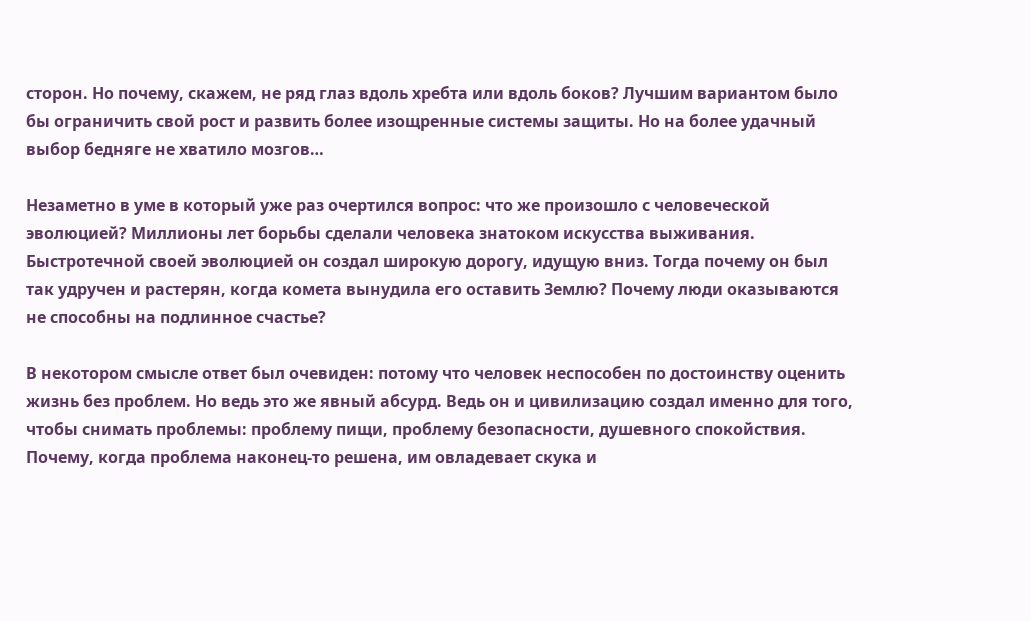сторон. Но почему, скажем, не ряд глаз вдоль хребта или вдоль боков? Лучшим вариантом было бы ограничить свой рост и развить более изощренные системы защиты. Но на более удачный выбор бедняге не хватило мозгов…

Незаметно в уме в который уже раз очертился вопрос: что же произошло с человеческой эволюцией? Миллионы лет борьбы сделали человека знатоком искусства выживания. Быстротечной своей эволюцией он создал широкую дорогу, идущую вниз. Тогда почему он был так удручен и растерян, когда комета вынудила его оставить Землю? Почему люди оказываются не способны на подлинное счастье?

В некотором смысле ответ был очевиден: потому что человек неспособен по достоинству оценить жизнь без проблем. Но ведь это же явный абсурд. Ведь он и цивилизацию создал именно для того, чтобы снимать проблемы: проблему пищи, проблему безопасности, душевного спокойствия. Почему, когда проблема наконец-то решена, им овладевает скука и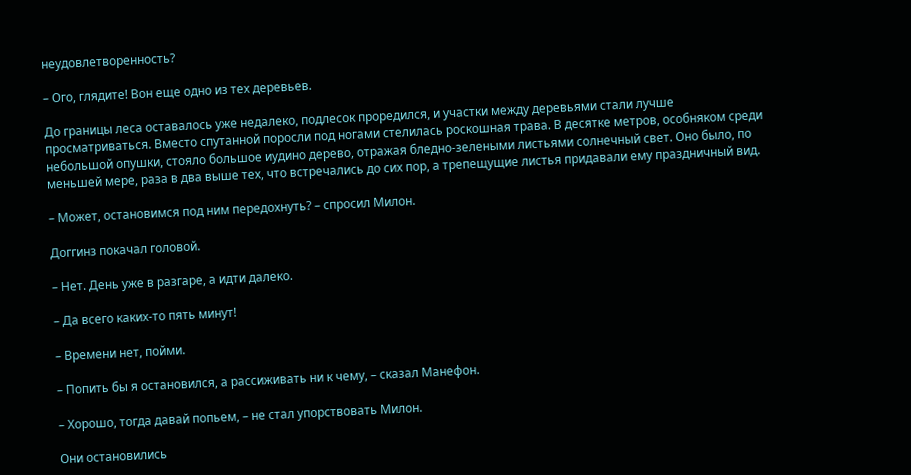неудовлетворенность?

– Ого, глядите! Вон еще одно из тех деревьев.

До границы леса оставалось уже недалеко, подлесок проредился, и участки между деревьями стали лучше просматриваться. Вместо спутанной поросли под ногами стелилась роскошная трава. В десятке метров, особняком среди небольшой опушки, стояло большое иудино дерево, отражая бледно-зелеными листьями солнечный свет. Оно было, по меньшей мере, раза в два выше тех, что встречались до сих пор, а трепещущие листья придавали ему праздничный вид.

– Может, остановимся под ним передохнуть? – спросил Милон.

Доггинз покачал головой.

– Нет. День уже в разгаре, а идти далеко.

– Да всего каких-то пять минут!

– Времени нет, пойми.

– Попить бы я остановился, а рассиживать ни к чему, – сказал Манефон.

– Хорошо, тогда давай попьем, – не стал упорствовать Милон.

Они остановились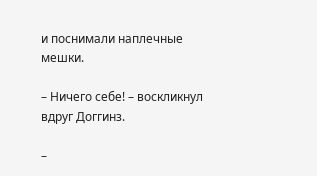и поснимали наплечные мешки.

– Ничего себе! – воскликнул вдруг Доггинз.

–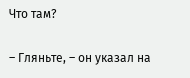Что там?

– Гляньте, – он указал на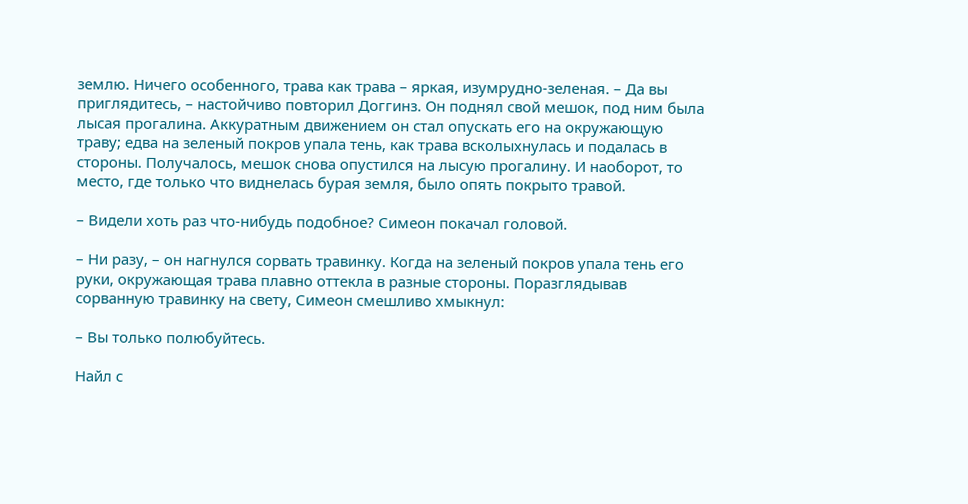землю. Ничего особенного, трава как трава – яркая, изумрудно-зеленая. – Да вы приглядитесь, – настойчиво повторил Доггинз. Он поднял свой мешок, под ним была лысая прогалина. Аккуратным движением он стал опускать его на окружающую траву; едва на зеленый покров упала тень, как трава всколыхнулась и подалась в стороны. Получалось, мешок снова опустился на лысую прогалину. И наоборот, то место, где только что виднелась бурая земля, было опять покрыто травой.

– Видели хоть раз что-нибудь подобное? Симеон покачал головой.

– Ни разу, – он нагнулся сорвать травинку. Когда на зеленый покров упала тень его руки, окружающая трава плавно оттекла в разные стороны. Поразглядывав сорванную травинку на свету, Симеон смешливо хмыкнул:

– Вы только полюбуйтесь.

Найл с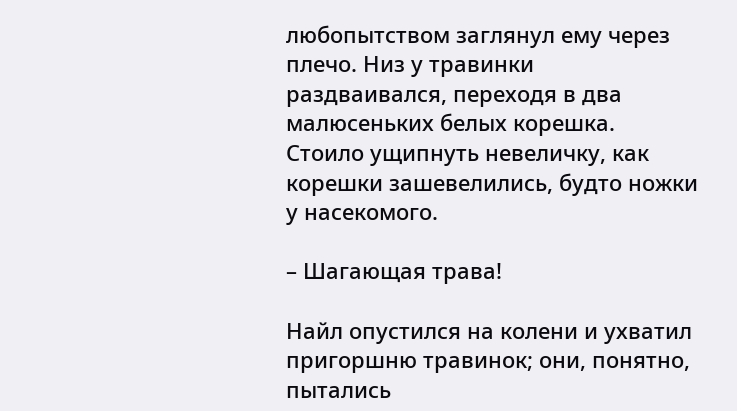любопытством заглянул ему через плечо. Низ у травинки раздваивался, переходя в два малюсеньких белых корешка. Стоило ущипнуть невеличку, как корешки зашевелились, будто ножки у насекомого.

– Шагающая трава!

Найл опустился на колени и ухватил пригоршню травинок; они, понятно, пытались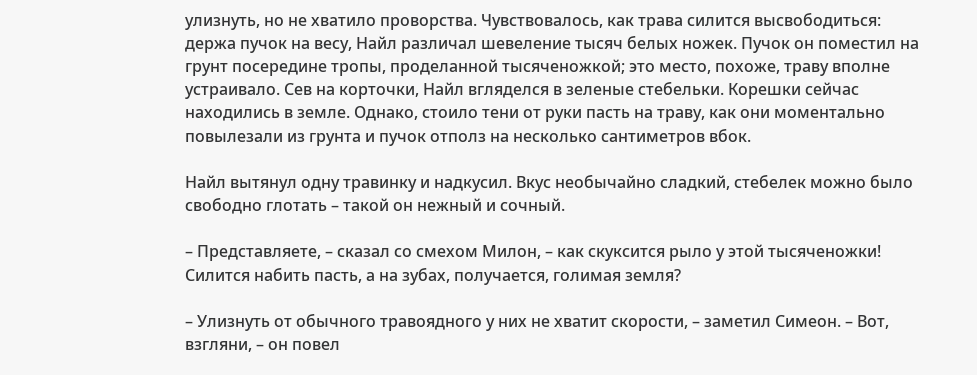улизнуть, но не хватило проворства. Чувствовалось, как трава силится высвободиться: держа пучок на весу, Найл различал шевеление тысяч белых ножек. Пучок он поместил на грунт посередине тропы, проделанной тысяченожкой; это место, похоже, траву вполне устраивало. Сев на корточки, Найл вгляделся в зеленые стебельки. Корешки сейчас находились в земле. Однако, стоило тени от руки пасть на траву, как они моментально повылезали из грунта и пучок отполз на несколько сантиметров вбок.

Найл вытянул одну травинку и надкусил. Вкус необычайно сладкий, стебелек можно было свободно глотать – такой он нежный и сочный.

– Представляете, – сказал со смехом Милон, – как скуксится рыло у этой тысяченожки! Силится набить пасть, а на зубах, получается, голимая земля?

– Улизнуть от обычного травоядного у них не хватит скорости, – заметил Симеон. – Вот, взгляни, – он повел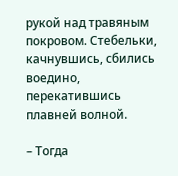рукой над травяным покровом. Стебельки, качнувшись, сбились воедино, перекатившись плавней волной.

– Тогда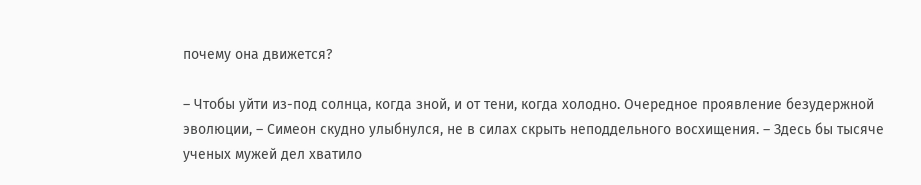почему она движется?

– Чтобы уйти из-под солнца, когда зной, и от тени, когда холодно. Очередное проявление безудержной эволюции, – Симеон скудно улыбнулся, не в силах скрыть неподдельного восхищения. – Здесь бы тысяче ученых мужей дел хватило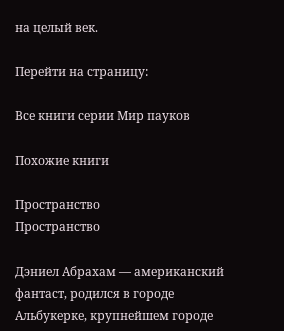на целый век.

Перейти на страницу:

Все книги серии Мир пауков

Похожие книги

Пространство
Пространство

Дэниел Абрахам — американский фантаст, родился в городе Альбукерке, крупнейшем городе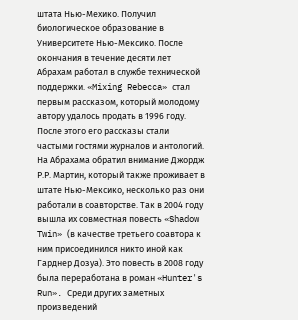штата Нью-Мехико. Получил биологическое образование в Университете Нью-Мексико. После окончания в течение десяти лет Абрахам работал в службе технической поддержки. «Mixing Rebecca» стал первым рассказом, который молодому автору удалось продать в 1996 году. После этого его рассказы стали частыми гостями журналов и антологий. На Абрахама обратил внимание Джордж Р.Р. Мартин, который также проживает в штате Нью-Мексико, несколько раз они работали в соавторстве. Так в 2004 году вышла их совместная повесть «Shadow Twin» (в качестве третьего соавтора к ним присоединился никто иной как Гарднер Дозуа). Это повесть в 2008 году была переработана в роман «Hunter's Run». Среди других заметных произведений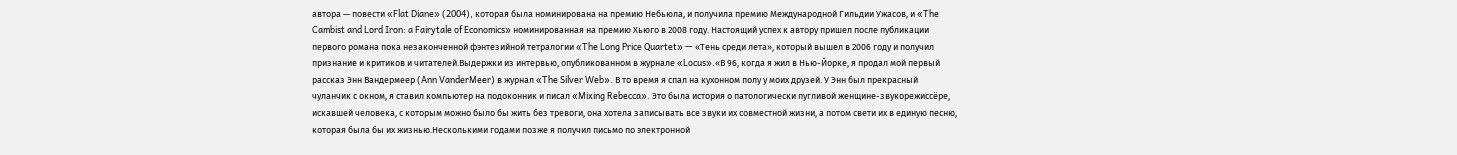автора — повести «Flat Diane» (2004), которая была номинирована на премию Небьюла, и получила премию Международной Гильдии Ужасов, и «The Cambist and Lord Iron: a Fairytale of Economics» номинированная на премию Хьюго в 2008 году. Настоящий успех к автору пришел после публикации первого романа пока незаконченной фэнтезийной тетралогии «The Long Price Quartet» — «Тень среди лета», который вышел в 2006 году и получил признание и критиков и читателей.Выдержки из интервью, опубликованном в журнале «Locus».«В 96, когда я жил в Нью-Йорке, я продал мой первый рассказ Энн Вандермеер (Ann VanderMeer) в журнал «The Silver Web». В то время я спал на кухонном полу у моих друзей. У Энн был прекрасный чуланчик с окном, я ставил компьютер на подоконник и писал «Mixing Rebecca». Это была история о патологически пугливой женщине-звукорежиссёре, искавшей человека, с которым можно было бы жить без тревоги, она хотела записывать все звуки их совместной жизни, а потом свети их в единую песню, которая была бы их жизнью.Несколькими годами позже я получил письмо по электронной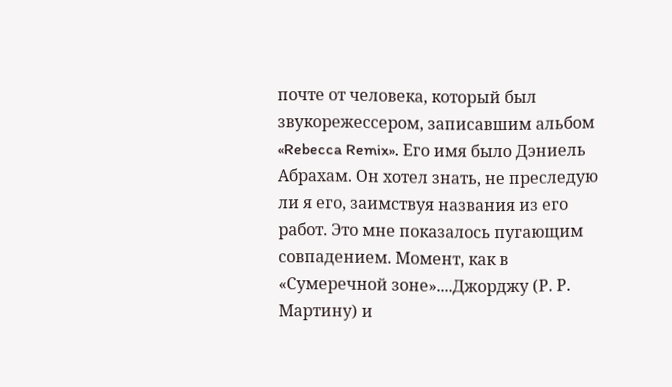почте от человека, который был звукорежессером, записавшим альбом «Rebecca Remix». Его имя было Дэниель Абрахам. Он хотел знать, не преследую ли я его, заимствуя названия из его работ. Это мне показалось пугающим совпадением. Момент, как в «Сумеречной зоне»....Джорджу (Р. Р. Мартину) и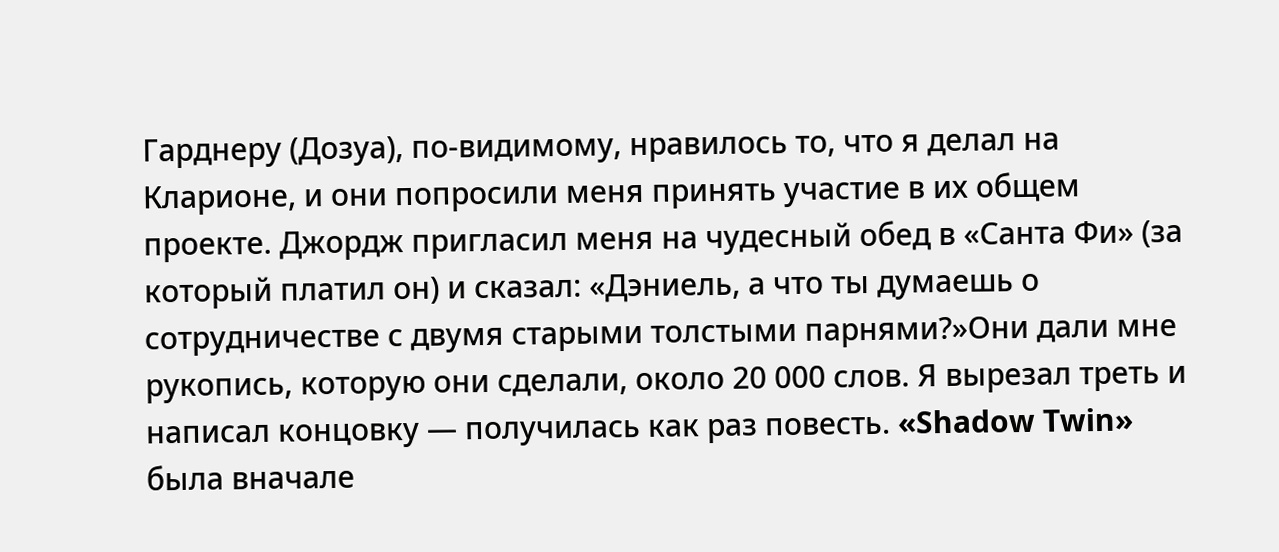Гарднеру (Дозуа), по-видимому, нравилось то, что я делал на Кларионе, и они попросили меня принять участие в их общем проекте. Джордж пригласил меня на чудесный обед в «Санта Фи» (за который платил он) и сказал: «Дэниель, а что ты думаешь о сотрудничестве с двумя старыми толстыми парнями?»Они дали мне рукопись, которую они сделали, около 20 000 слов. Я вырезал треть и написал концовку — получилась как раз повесть. «Shadow Twin» была вначале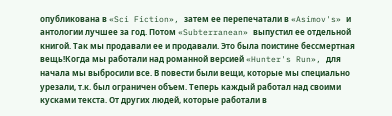опубликована в «Sci Fiction», затем ее перепечатали в «Asimov's» и антологии лучшее за год. Потом «Subterranean» выпустил ее отдельной книгой. Так мы продавали ее и продавали. Это была поистине бессмертная вещь!Когда мы работали над романной версией «Hunter's Run», для начала мы выбросили все. В повести были вещи, которые мы специально урезали, т.к. был ограничен объем. Теперь каждый работал над своими кусками текста. От других людей, которые работали в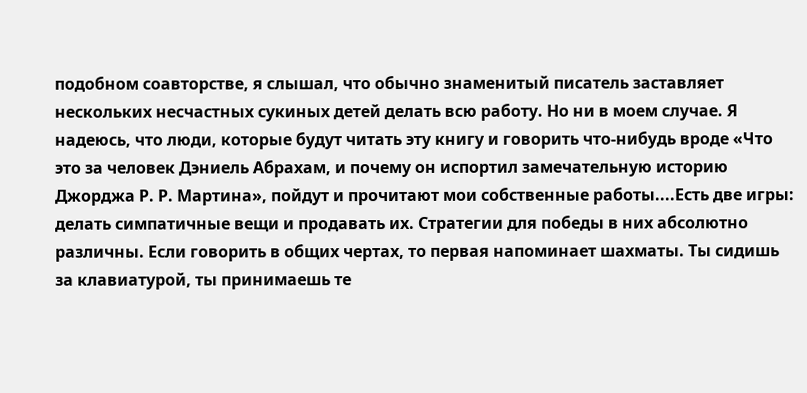подобном соавторстве, я слышал, что обычно знаменитый писатель заставляет нескольких несчастных сукиных детей делать всю работу. Но ни в моем случае. Я надеюсь, что люди, которые будут читать эту книгу и говорить что-нибудь вроде «Что это за человек Дэниель Абрахам, и почему он испортил замечательную историю Джорджа Р. Р. Мартина», пойдут и прочитают мои собственные работы....Есть две игры: делать симпатичные вещи и продавать их. Стратегии для победы в них абсолютно различны. Если говорить в общих чертах, то первая напоминает шахматы. Ты сидишь за клавиатурой, ты принимаешь те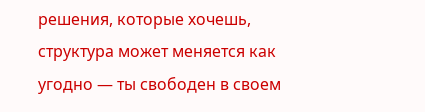решения, которые хочешь, структура может меняется как угодно — ты свободен в своем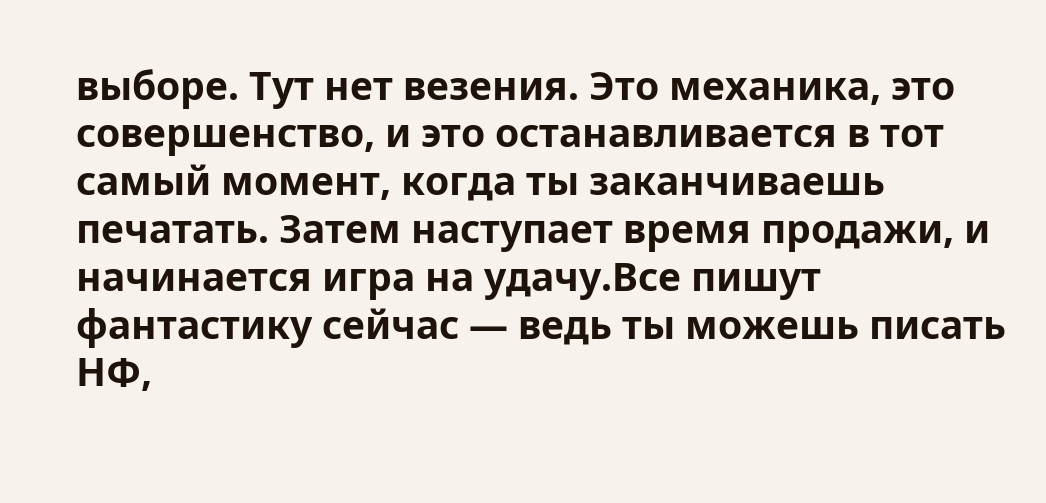выборе. Тут нет везения. Это механика, это совершенство, и это останавливается в тот самый момент, когда ты заканчиваешь печатать. Затем наступает время продажи, и начинается игра на удачу.Все пишут фантастику сейчас — ведь ты можешь писать НФ,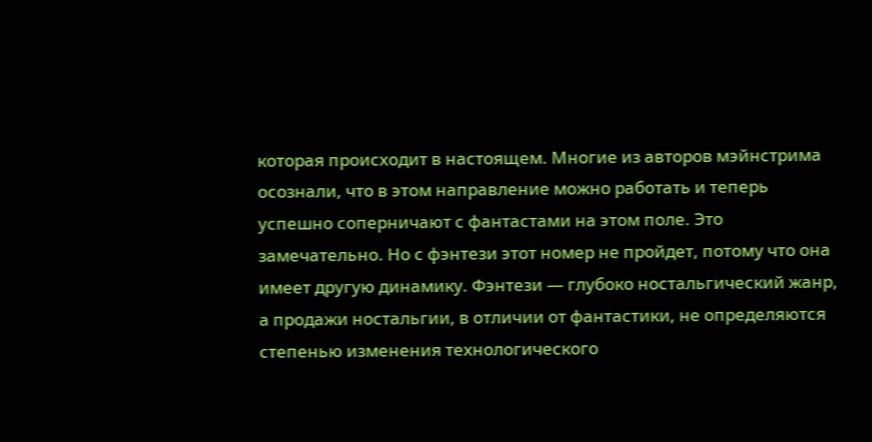которая происходит в настоящем. Многие из авторов мэйнстрима осознали, что в этом направление можно работать и теперь успешно соперничают с фантастами на этом поле. Это замечательно. Но с фэнтези этот номер не пройдет, потому что она имеет другую динамику. Фэнтези — глубоко ностальгический жанр, а продажи ностальгии, в отличии от фантастики, не определяются степенью изменения технологического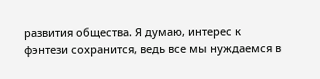развития общества. Я думаю, интерес к фэнтези сохранится, ведь все мы нуждаемся в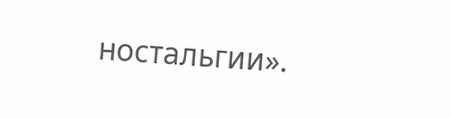ностальгии».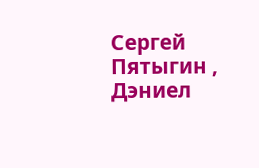Сергей Пятыгин , Дэниел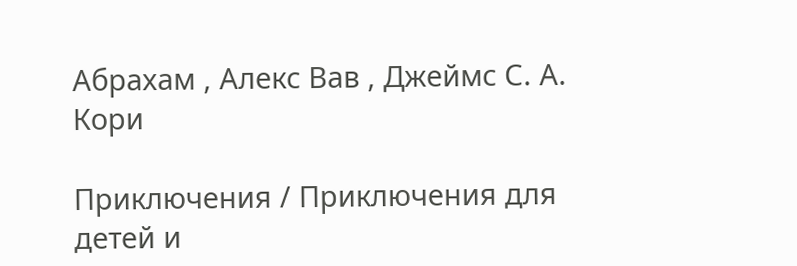Абрахам , Алекс Вав , Джеймс С. А. Кори

Приключения / Приключения для детей и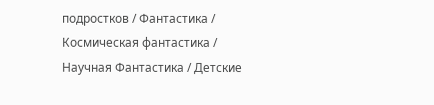подростков / Фантастика / Космическая фантастика / Научная Фантастика / Детские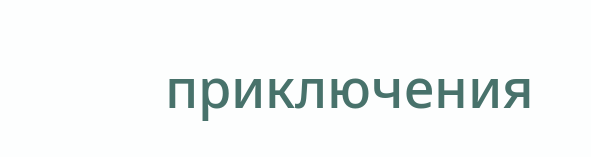приключения